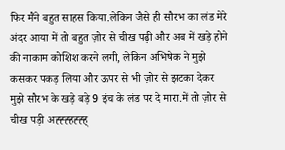फिर मैंने बहुत साहस किया.लेकिन जैसे ही सौरभ का लंड मेरे अंदर आया में तो बहुत ज़ोर से चीख पढ़ी और अब में खड़े होने की नाकाम कोशिश करने लगी, लेकिन अभिषेक ने मुझे कसकर पकड़ लिया और ऊपर से भी ज़ोर से झटका देकर मुझे सौरभ के खड़े बड़े 9 इंच के लंड पर दे मारा.में तो ज़ोर से चीख पड़ी अह्ह्ह्हह्ह्ह्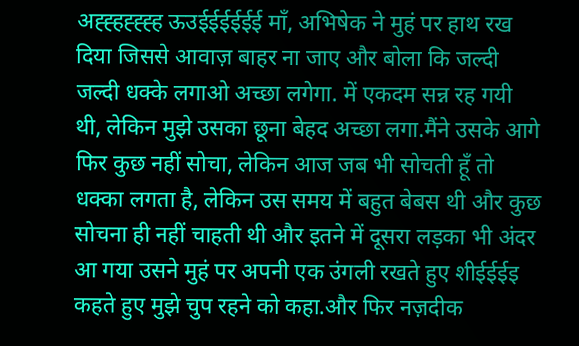अह्ह्हह्ह्ह्ह ऊउईईईईईई माँ, अभिषेक ने मुहं पर हाथ रख दिया जिससे आवाज़ बाहर ना जाए और बोला कि जल्दी जल्दी धक्के लगाओ अच्छा लगेगा. में एकदम सन्न रह गयी थी, लेकिन मुझे उसका छूना बेहद अच्छा लगा.मैंने उसके आगे फिर कुछ नहीं सोचा, लेकिन आज जब भी सोचती हूँ तो धक्का लगता है, लेकिन उस समय में बहुत बेबस थी और कुछ सोचना ही नहीं चाहती थी और इतने में दूसरा लड़का भी अंदर आ गया उसने मुहं पर अपनी एक उंगली रखते हुए शीईईईइ कहते हुए मुझे चुप रहने को कहा.और फिर नज़दीक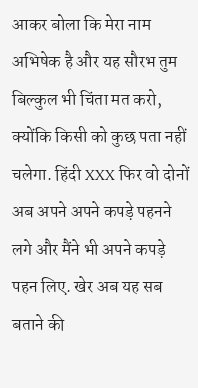आकर बोला कि मेरा नाम अभिषेक है और यह सौरभ तुम बिल्कुल भी चिंता मत करो, क्योंकि किसी को कुछ पता नहीं चलेगा. हिंदी XXX फिर वो दोनों अब अपने अपने कपड़े पहनने लगे और मैंने भी अपने कपड़े पहन लिए. खेर अब यह सब बताने की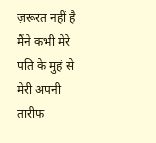ज़रूरत नहीं है मैंने कभी मेरे पति के मुहं से मेरी अपनी तारीफ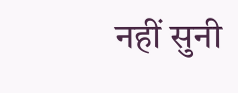नहीं सुनी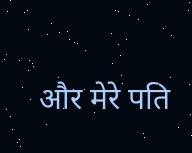और मेरे पति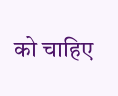को चाहिए